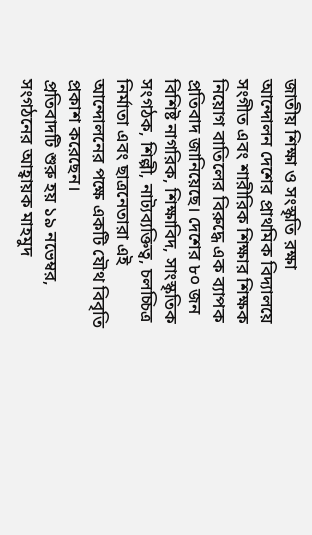জাতীয় শিক্ষা ও সংস্কৃতি রক্ষা আন্দোলন দেশের প্রাথমিক বিদ্যালয়ে সংগীত এবং শারীরিক শিক্ষার শিক্ষক নিয়োগ বাতিলের বিরুদ্ধে এক ব্যাপক প্রতিবাদ জানিয়েছে। দেশের ৮০ জন বিশিষ্ট নাগরিক, শিক্ষাবিদ, সাংস্কৃতিক সংগঠক, শিল্পী, নাট্যব্যক্তিত্ব, চলচ্চিত্র নির্মাতা এবং ছাত্রনেতারা এই আন্দোলনের পক্ষে একটি যৌথ বিবৃতি প্রকাশ করেছেন।
প্রতিবাদটি শুরু হয় ১৯ নভেম্বর, সংগঠনের আহ্বায়ক মাহমুদ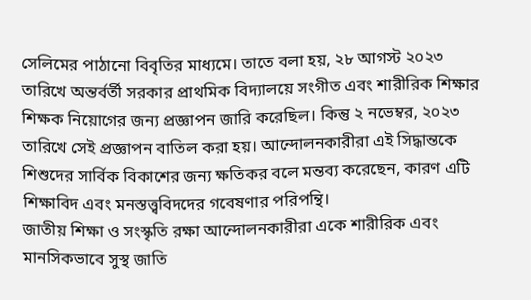সেলিমের পাঠানো বিবৃতির মাধ্যমে। তাতে বলা হয়, ২৮ আগস্ট ২০২৩ তারিখে অন্তর্বর্তী সরকার প্রাথমিক বিদ্যালয়ে সংগীত এবং শারীরিক শিক্ষার শিক্ষক নিয়োগের জন্য প্রজ্ঞাপন জারি করেছিল। কিন্তু ২ নভেম্বর, ২০২৩ তারিখে সেই প্রজ্ঞাপন বাতিল করা হয়। আন্দোলনকারীরা এই সিদ্ধান্তকে শিশুদের সার্বিক বিকাশের জন্য ক্ষতিকর বলে মন্তব্য করেছেন, কারণ এটি শিক্ষাবিদ এবং মনস্তত্ত্ববিদদের গবেষণার পরিপন্থি।
জাতীয় শিক্ষা ও সংস্কৃতি রক্ষা আন্দোলনকারীরা একে শারীরিক এবং মানসিকভাবে সুস্থ জাতি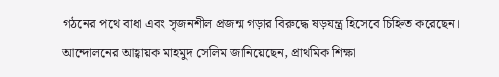গঠনের পথে বাধা এবং সৃজনশীল প্রজন্ম গড়ার বিরুদ্ধে ষড়যন্ত্র হিসেবে চিহ্নিত করেছেন। আন্দোলনের আহ্বায়ক মাহমুদ সেলিম জানিয়েছেন, প্রাথমিক শিক্ষা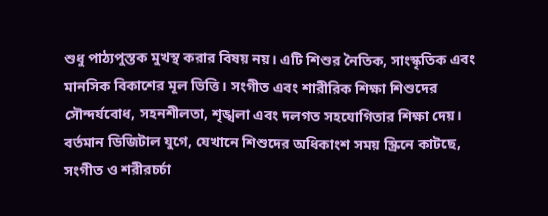শুধু পাঠ্যপুস্তক মুখস্থ করার বিষয় নয়। এটি শিশুর নৈতিক, সাংস্কৃতিক এবং মানসিক বিকাশের মূল ভিত্তি। সংগীত এবং শারীরিক শিক্ষা শিশুদের সৌন্দর্যবোধ, সহনশীলতা, শৃঙ্খলা এবং দলগত সহযোগিতার শিক্ষা দেয়।
বর্তমান ডিজিটাল যুগে, যেখানে শিশুদের অধিকাংশ সময় স্ক্রিনে কাটছে, সংগীত ও শরীরচর্চা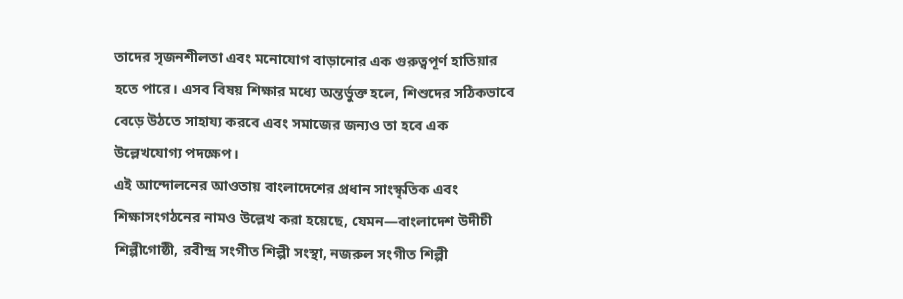তাদের সৃজনশীলতা এবং মনোযোগ বাড়ানোর এক গুরুত্বপূর্ণ হাতিয়ার হতে পারে। এসব বিষয় শিক্ষার মধ্যে অন্তর্ভুক্ত হলে, শিশুদের সঠিকভাবে বেড়ে উঠতে সাহায্য করবে এবং সমাজের জন্যও তা হবে এক উল্লেখযোগ্য পদক্ষেপ।
এই আন্দোলনের আওতায় বাংলাদেশের প্রধান সাংস্কৃতিক এবং শিক্ষাসংগঠনের নামও উল্লেখ করা হয়েছে, যেমন—বাংলাদেশ উদীচী শিল্পীগোষ্ঠী, রবীন্দ্র সংগীত শিল্পী সংস্থা, নজরুল সংগীত শিল্পী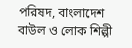পরিষদ, বাংলাদেশ বাউল ও লোক শিল্পী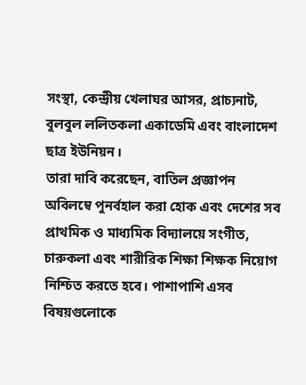সংস্থা, কেন্দ্রীয় খেলাঘর আসর, প্রাচ্যনাট, বুলবুল ললিতকলা একাডেমি এবং বাংলাদেশ ছাত্র ইউনিয়ন।
তারা দাবি করেছেন, বাতিল প্রজ্ঞাপন অবিলম্বে পুনর্বহাল করা হোক এবং দেশের সব প্রাথমিক ও মাধ্যমিক বিদ্যালয়ে সংগীত, চারুকলা এবং শারীরিক শিক্ষা শিক্ষক নিয়োগ নিশ্চিত করতে হবে। পাশাপাশি এসব বিষয়গুলোকে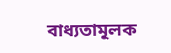বাধ্যতামূলক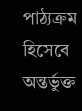পাঠ্যক্রম হিসেবে অন্তর্ভুক্ত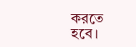করতে হবে।